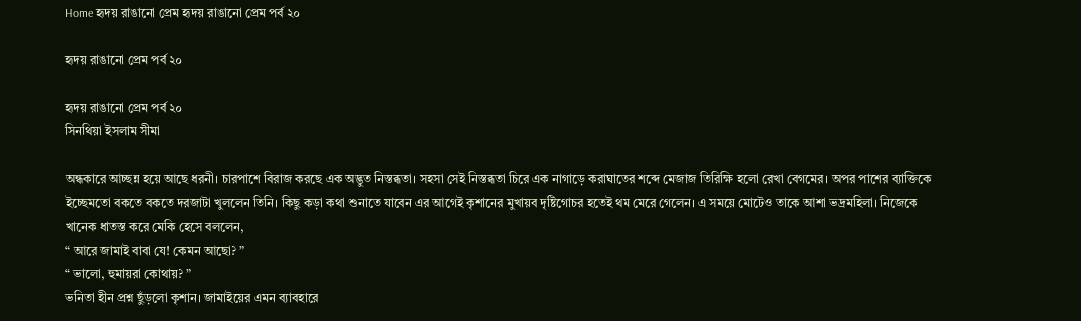Home হৃদয় রাঙানো প্রেম হৃদয় রাঙানো প্রেম পর্ব ২০

হৃদয় রাঙানো প্রেম পর্ব ২০

হৃদয় রাঙানো প্রেম পর্ব ২০
সিনথিয়া ইসলাম সীমা

অন্ধকারে আচ্ছন্ন হয়ে আছে ধরনী। চারপাশে বিরাজ করছে এক অদ্ভুত নিস্তব্ধতা। সহসা সেই নিস্তব্ধতা চিরে এক নাগাড়ে করাঘাতের শব্দে মেজাজ তিরিক্ষি হলো রেখা বেগমের। অপর পাশের ব্যাক্তিকে ইচ্ছেমতো বকতে বকতে দরজাটা খুললেন তিনি। কিছু কড়া কথা শুনাতে যাবেন এর আগেই কৃশানের মুখায়ব দৃষ্টিগোচর হতেই থম মেরে গেলেন। এ সময়ে মোটেও তাকে আশা ভদ্রমহিলা। নিজেকে খানেক ধাতস্ত করে মেকি হেসে বললেন,
“ আরে জামাই বাবা যে! কেমন আছো? ”
“ ভালো, হুমায়রা কোথায়? ”
ভনিতা হীন প্রশ্ন ছুঁড়লো কৃশান। জামাইয়ের এমন ব্যাবহারে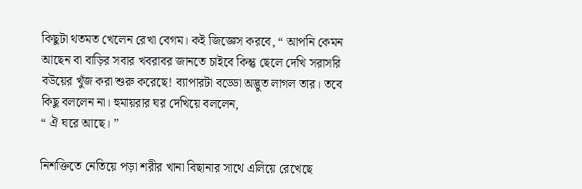কিছুটা থতমত খেলেন রেখা বেগম। কই জিজ্ঞেস করবে, “ আপনি কেমন আছেন বা বাড়ির সবার খবরাবর জানতে চাইবে কিন্তু ছেলে দেখি সরাসরি বউয়ের খুঁজ করা শুরু করেছে! ব্যাপারটা বড্ডো অদ্ভুত লাগল তার। তবে কিছু বললেন না। হুমায়রার ঘর দেখিয়ে বললেন,
“ ঐ ঘরে আছে। ”

নিশক্তিতে নেতিয়ে পড়া শরীর খানা বিছানার সাথে এলিয়ে রেখেছে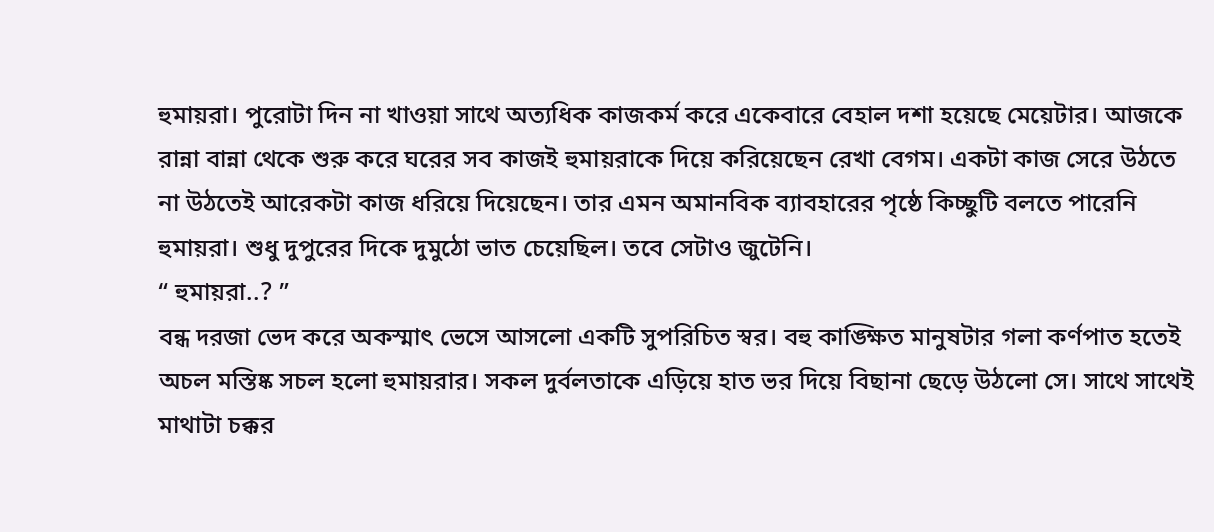হুমায়রা। পুরোটা দিন না খাওয়া সাথে অত্যধিক কাজকর্ম করে একেবারে বেহাল দশা হয়েছে মেয়েটার। আজকে রান্না বান্না থেকে শুরু করে ঘরের সব কাজই হুমায়রাকে দিয়ে করিয়েছেন রেখা বেগম। একটা কাজ সেরে উঠতে না উঠতেই আরেকটা কাজ ধরিয়ে দিয়েছেন। তার এমন অমানবিক ব্যাবহারের পৃষ্ঠে কিচ্ছুটি বলতে পারেনি হুমায়রা। শুধু দুপুরের দিকে দুমুঠো ভাত চেয়েছিল। তবে সেটাও জুটেনি।
“ হুমায়রা..? ”
বন্ধ দরজা ভেদ করে অকস্মাৎ ভেসে আসলো একটি সুপরিচিত স্বর। বহু কাঙ্ক্ষিত মানুষটার গলা কর্ণপাত হতেই অচল মস্তিষ্ক সচল হলো হুমায়রার। সকল দুর্বলতাকে এড়িয়ে হাত ভর দিয়ে বিছানা ছেড়ে উঠলো সে। সাথে সাথেই মাথাটা চক্কর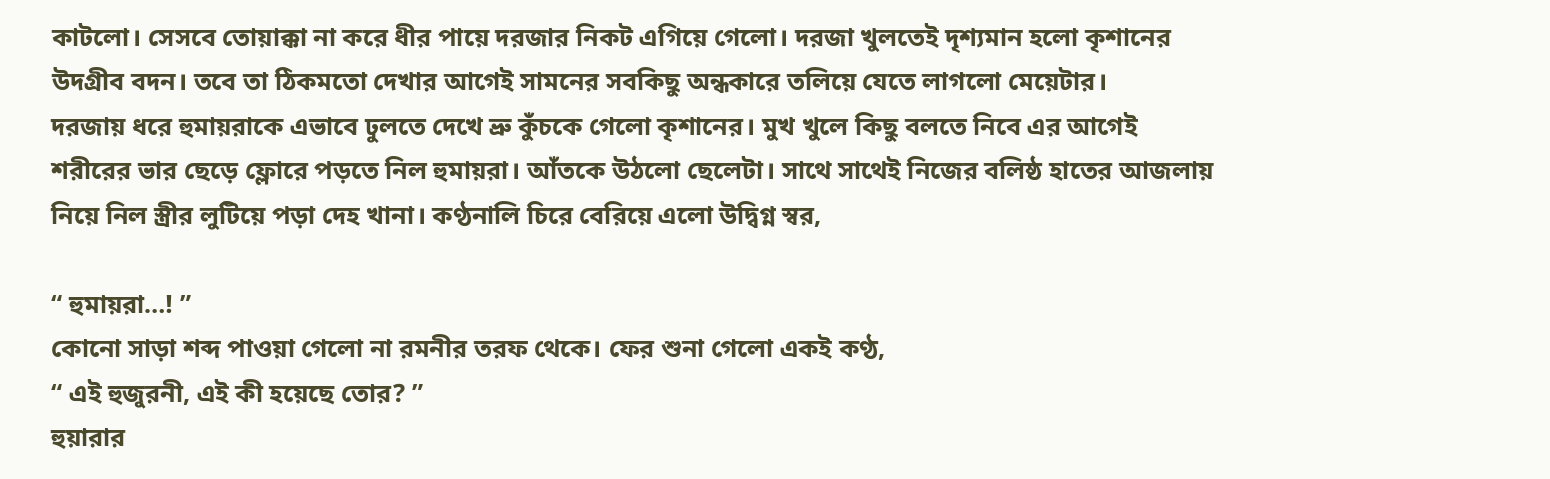কাটলো। সেসবে তোয়াক্কা না করে ধীর পায়ে দরজার নিকট এগিয়ে গেলো। দরজা খুলতেই দৃশ্যমান হলো কৃশানের উদগ্রীব বদন। তবে তা ঠিকমতো দেখার আগেই সামনের সবকিছু অন্ধকারে তলিয়ে যেতে লাগলো মেয়েটার।
দরজায় ধরে হুমায়রাকে এভাবে ঢুলতে দেখে ভ্রু কুঁচকে গেলো কৃশানের। মুখ খুলে কিছু বলতে নিবে এর আগেই শরীরের ভার ছেড়ে ফ্লোরে পড়তে নিল হুমায়রা। আঁতকে উঠলো ছেলেটা। সাথে সাথেই নিজের বলিষ্ঠ হাতের আজলায় নিয়ে নিল স্ত্রীর লুটিয়ে পড়া দেহ খানা। কণ্ঠনালি চিরে বেরিয়ে এলো উদ্বিগ্ন স্বর,

“ হুমায়রা…! ”
কোনো সাড়া শব্দ পাওয়া গেলো না রমনীর তরফ থেকে। ফের শুনা গেলো একই কণ্ঠ,
“ এই হুজুরনী, এই কী হয়েছে তোর? ”
হুয়ারার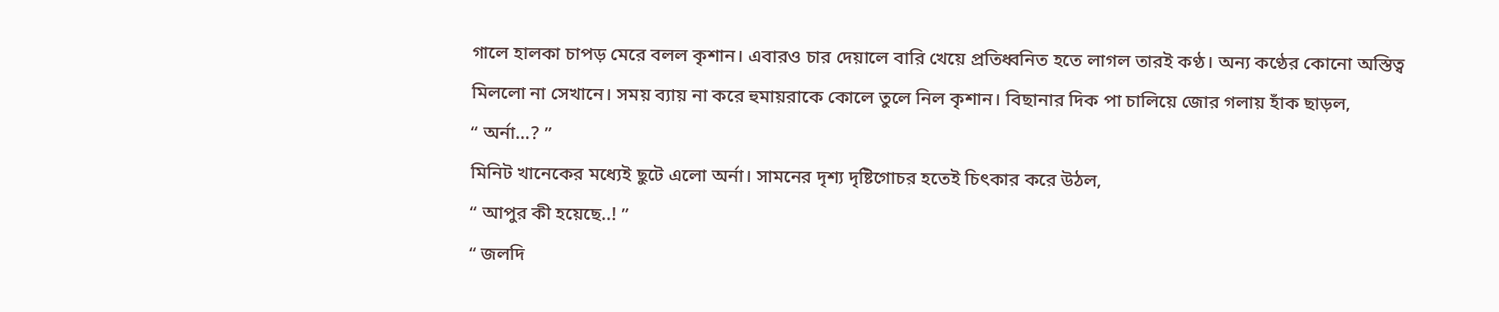গালে হালকা চাপড় মেরে বলল কৃশান। এবারও চার দেয়ালে বারি খেয়ে প্রতিধ্বনিত হতে লাগল তারই কণ্ঠ। অন্য কণ্ঠের কোনো অস্তিত্ব মিললো না সেখানে। সময় ব্যায় না করে হুমায়রাকে কোলে তুলে নিল কৃশান। বিছানার দিক পা চালিয়ে জোর গলায় হাঁক ছাড়ল,
“ অর্না…? ”
মিনিট খানেকের মধ্যেই ছুটে এলো অর্না। সামনের দৃশ্য দৃষ্টিগোচর হতেই চিৎকার করে উঠল,
“ আপুর কী হয়েছে..! ”
“ জলদি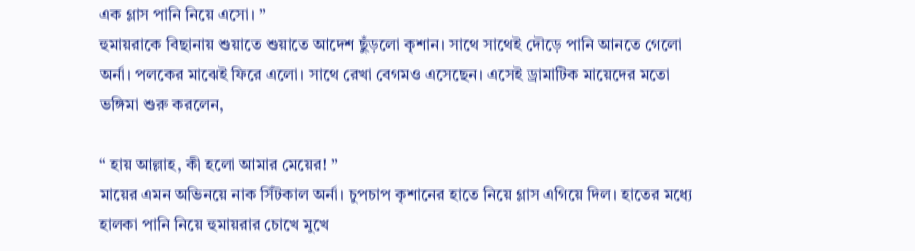এক গ্লাস পানি নিয়ে এসো। ”
হুমায়রাকে বিছানায় শুয়াতে শুয়াতে আদেশ ছুঁড়লো কৃশান। সাথে সাথেই দৌড়ে পানি আনতে গেলো অর্না। পলকের মাঝেই ফিরে এলো। সাথে রেখা বেগমও এসেছেন। এসেই ড্রামাটিক মায়েদের মতো ভঙ্গিমা শুরু করলেন,

“ হায় আল্লাহ, কী হলো আমার মেয়ের! ”
মায়ের এমন অভিনয়ে নাক সিঁটকাল অর্না। চুপচাপ কৃশানের হাতে নিয়ে গ্লাস এগিয়ে দিল। হাতের মধ্যে হালকা পানি নিয়ে হুমায়রার চোখে মুখে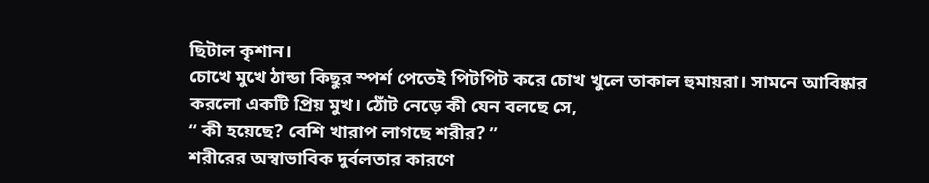ছিটাল কৃশান।
চোখে মুখে ঠান্ডা কিছুর স্পর্শ পেতেই পিটপিট করে চোখ খুলে তাকাল হুমায়রা। সামনে আবিষ্কার করলো একটি প্রিয় মুখ। ঠোঁট নেড়ে কী যেন বলছে সে,
“ কী হয়েছে? বেশি খারাপ লাগছে শরীর? ”
শরীরের অস্বাভাবিক দুর্বলতার কারণে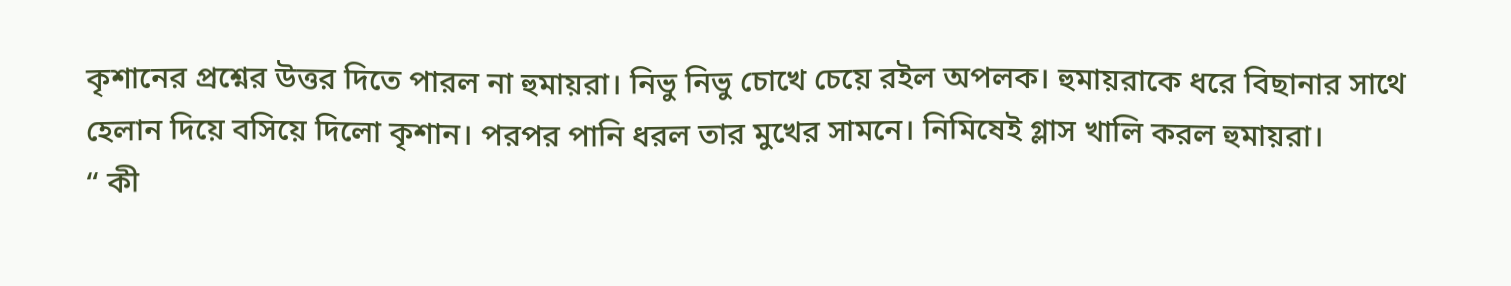কৃশানের প্রশ্নের উত্তর দিতে পারল না হুমায়রা। নিভু নিভু চোখে চেয়ে রইল অপলক। হুমায়রাকে ধরে বিছানার সাথে হেলান দিয়ে বসিয়ে দিলো কৃশান। পরপর পানি ধরল তার মুখের সামনে। নিমিষেই গ্লাস খালি করল হুমায়রা।
“ কী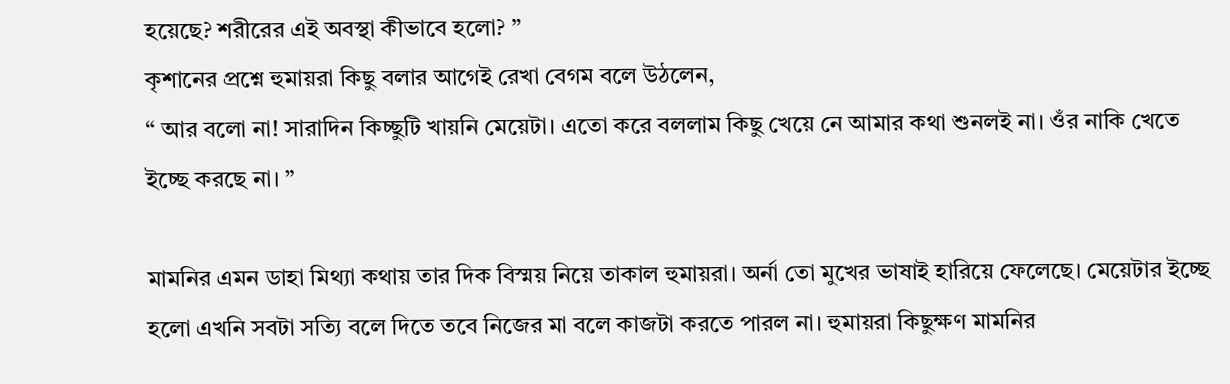হয়েছে? শরীরের এই অবস্থা কীভাবে হলো? ”
কৃশানের প্রশ্নে হুমায়রা কিছু বলার আগেই রেখা বেগম বলে উঠলেন,
“ আর বলো না! সারাদিন কিচ্ছুটি খায়নি মেয়েটা। এতো করে বললাম কিছু খেয়ে নে আমার কথা শুনলই না। ওঁর নাকি খেতে ইচ্ছে করছে না। ”

মামনির এমন ডাহা মিথ্যা কথায় তার দিক বিস্ময় নিয়ে তাকাল হুমায়রা। অর্না তো মুখের ভাষাই হারিয়ে ফেলেছে। মেয়েটার ইচ্ছে হলো এখনি সবটা সত্যি বলে দিতে তবে নিজের মা বলে কাজটা করতে পারল না। হুমায়রা কিছুক্ষণ মামনির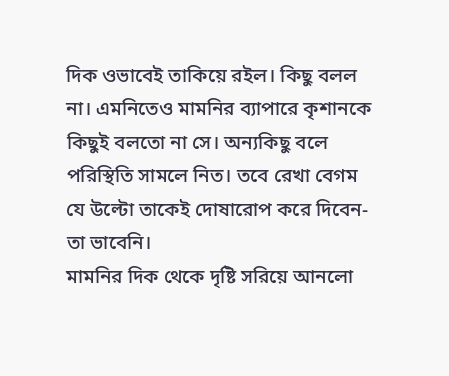দিক ওভাবেই তাকিয়ে রইল। কিছু বলল না। এমনিতেও মামনির ব্যাপারে কৃশানকে কিছুই বলতো না সে। অন্যকিছু বলে পরিস্থিতি সামলে নিত। তবে রেখা বেগম যে উল্টো তাকেই দোষারোপ করে দিবেন- তা ভাবেনি।
মামনির দিক থেকে দৃষ্টি সরিয়ে আনলো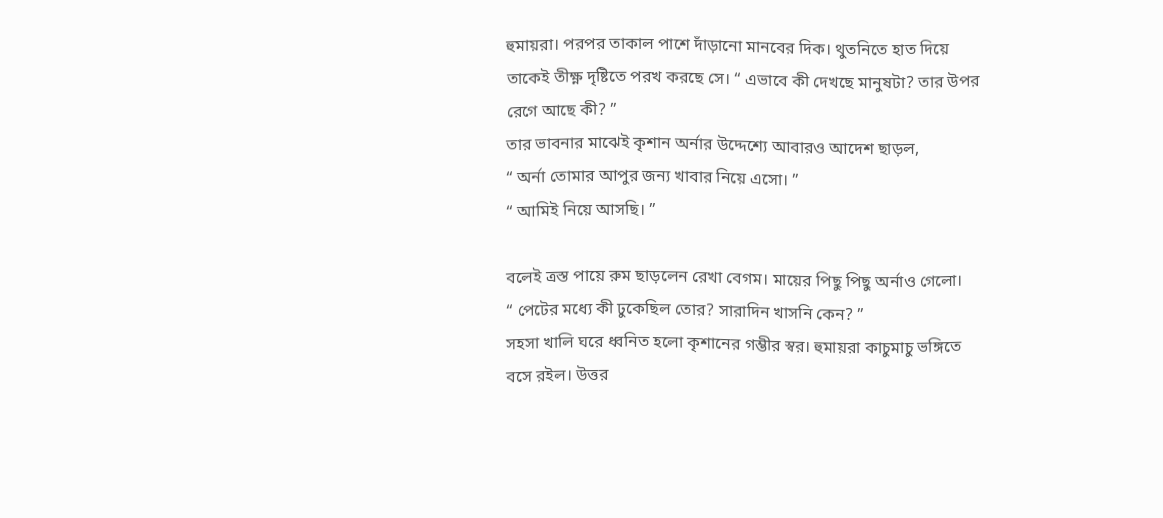হুমায়রা। পরপর তাকাল পাশে দাঁড়ানো মানবের দিক। থুতনিতে হাত দিয়ে তাকেই তীক্ষ্ণ দৃষ্টিতে পরখ করছে সে। “ এভাবে কী দেখছে মানুষটা? তার উপর রেগে আছে কী? ”
তার ভাবনার মাঝেই কৃশান অর্নার উদ্দেশ্যে আবারও আদেশ ছাড়ল,
“ অর্না তোমার আপুর জন্য খাবার নিয়ে এসো। ”
“ আমিই নিয়ে আসছি। ”

বলেই ত্রস্ত পায়ে রুম ছাড়লেন রেখা বেগম। মায়ের পিছু পিছু অর্নাও গেলো।
“ পেটের মধ্যে কী ঢুকেছিল তোর? সারাদিন খাসনি কেন? ”
সহসা খালি ঘরে ধ্বনিত হলো কৃশানের গম্ভীর স্বর। হুমায়রা কাচুমাচু ভঙ্গিতে বসে রইল। উত্তর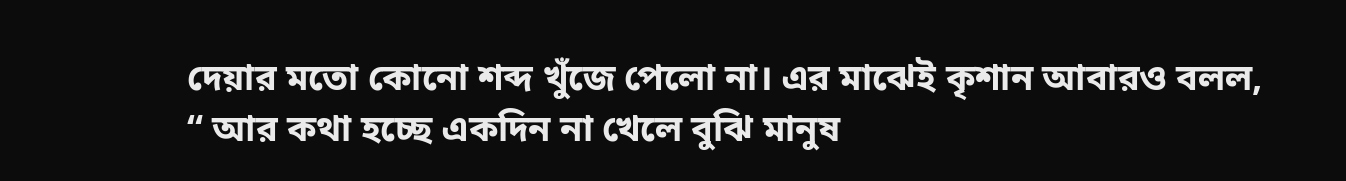দেয়ার মতো কোনো শব্দ খুঁজে পেলো না। এর মাঝেই কৃশান আবারও বলল,
“ আর কথা হচ্ছে একদিন না খেলে বুঝি মানুষ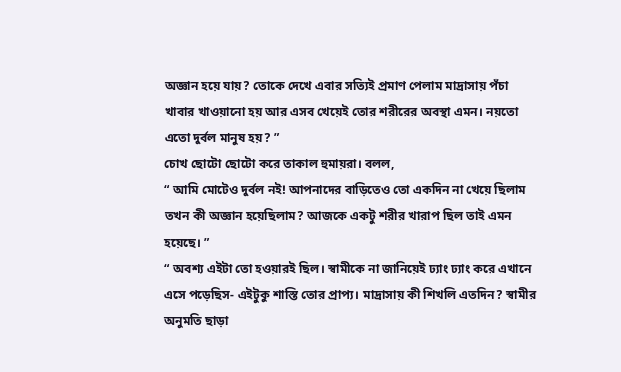অজ্ঞান হয়ে যায়? তোকে দেখে এবার সত্যিই প্রমাণ পেলাম মাদ্রাসায় পঁচা খাবার খাওয়ানো হয় আর এসব খেয়েই তোর শরীরের অবস্থা এমন। নয়তো এতো দুর্বল মানুষ হয়? ”
চোখ ছোটো ছোটো করে তাকাল হুমায়রা। বলল,
“ আমি মোটেও দুর্বল নই! আপনাদের বাড়িতেও তো একদিন না খেয়ে ছিলাম তখন কী অজ্ঞান হয়েছিলাম? আজকে একটু শরীর খারাপ ছিল তাই এমন হয়েছে। ”
“ অবশ্য এইটা তো হওয়ারই ছিল। স্বামীকে না জানিয়েই ঢ্যাং ঢ্যাং করে এখানে এসে পড়েছিস- এইটুকু শাস্তি তোর প্রাপ্য। মাদ্রাসায় কী শিখলি এতদিন? স্বামীর অনুমতি ছাড়া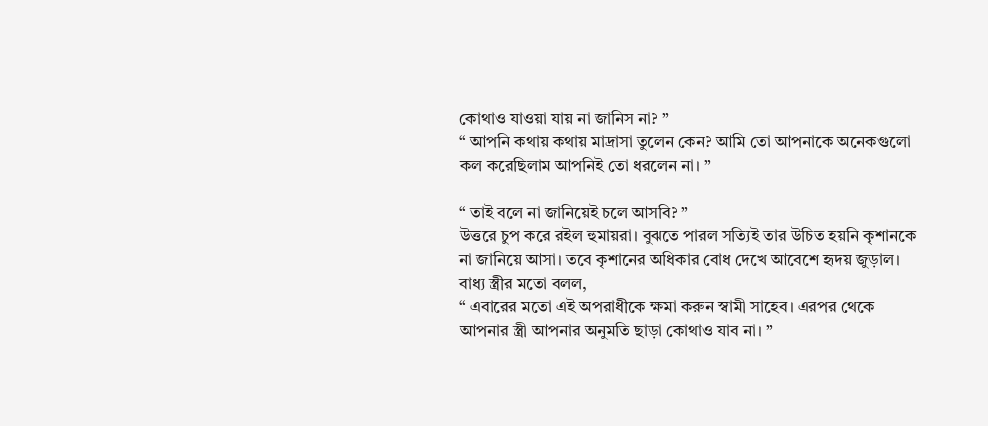কোথাও যাওয়া যায় না জানিস না? ”
“ আপনি কথায় কথায় মাদ্রাসা তুলেন কেন? আমি তো আপনাকে অনেকগুলো কল করেছিলাম আপনিই তো ধরলেন না। ”

“ তাই বলে না জানিয়েই চলে আসবি? ”
উত্তরে চুপ করে রইল হুমায়রা। বুঝতে পারল সত্যিই তার উচিত হয়নি কৃশানকে না জানিয়ে আসা। তবে কৃশানের অধিকার বোধ দেখে আবেশে হৃদয় জুড়াল। বাধ্য স্ত্রীর মতো বলল,
“ এবারের মতো এই অপরাধীকে ক্ষমা করুন স্বামী সাহেব। এরপর থেকে আপনার স্ত্রী আপনার অনুমতি ছাড়া কোথাও যাব না। ”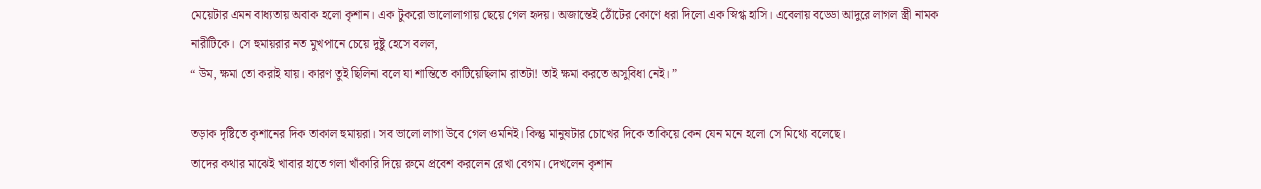মেয়েটার এমন বাধ্যতায় অবাক হলো কৃশান। এক টুকরো ভালোলাগায় ছেয়ে গেল হৃদয়। অজান্তেই ঠোঁটের কোণে ধরা দিলো এক স্নিগ্ধ হাসি। এবেলায় বড্ডো আদুরে লাগল স্ত্রী নামক নারীটিকে। সে হুমায়রার নত মুখপানে চেয়ে দুষ্টু হেসে বলল,
“ উম, ক্ষমা তো করাই যায়। কারণ তুই ছিলিনা বলে যা শান্তিতে কাটিয়েছিলাম রাতটা! তাই ক্ষমা করতে অসুবিধা নেই। ”

তড়াক দৃষ্টিতে কৃশানের দিক তাকাল হুমায়রা। সব ভালো লাগা উবে গেল ওমনিই। কিন্তু মানুষটার চোখের দিকে তাকিয়ে কেন যেন মনে হলো সে মিথ্যে বলেছে।
তাদের কথার মাঝেই খাবার হাতে গলা খাঁকারি দিয়ে রুমে প্রবেশ করলেন রেখা বেগম। দেখলেন কৃশান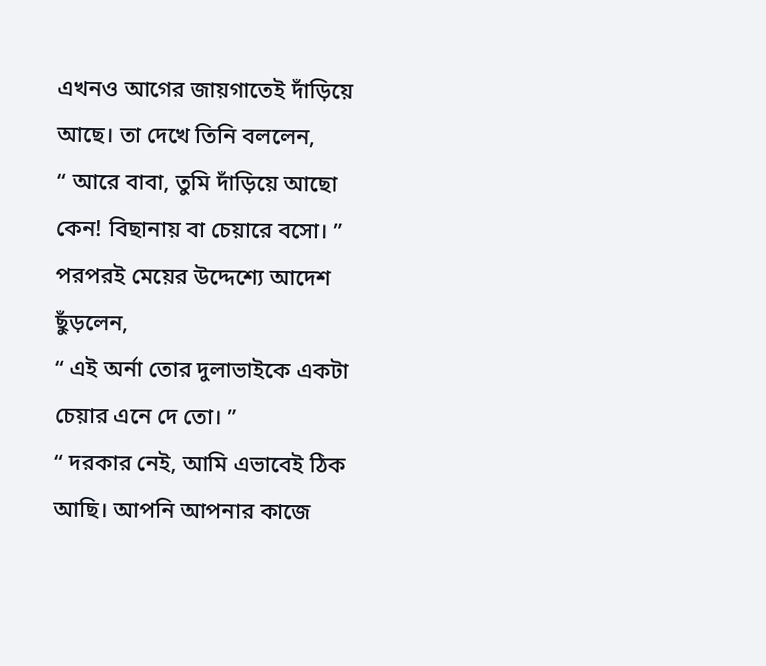এখনও আগের জায়গাতেই দাঁড়িয়ে আছে। তা দেখে তিনি বললেন,
“ আরে বাবা, তুমি দাঁড়িয়ে আছো কেন! বিছানায় বা চেয়ারে বসো। ”
পরপরই মেয়ের উদ্দেশ্যে আদেশ ছুঁড়লেন,
“ এই অর্না তোর দুলাভাইকে একটা চেয়ার এনে দে তো। ”
“ দরকার নেই, আমি এভাবেই ঠিক আছি। আপনি আপনার কাজে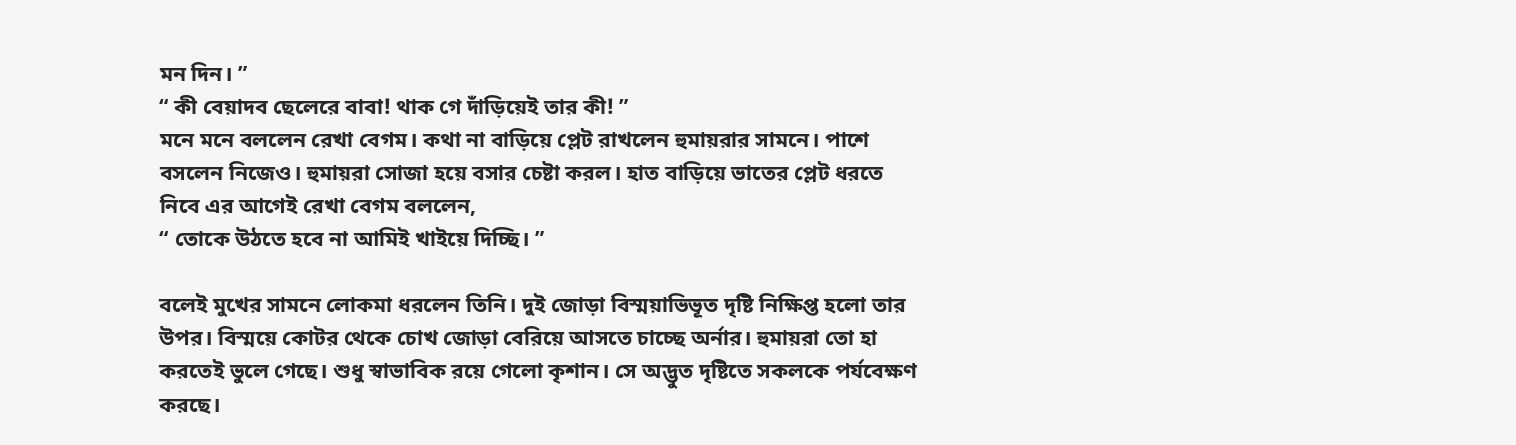মন দিন। ”
“ কী বেয়াদব ছেলেরে বাবা! থাক গে দাঁড়িয়েই তার কী! ”
মনে মনে বললেন রেখা বেগম। কথা না বাড়িয়ে প্লেট রাখলেন হুমায়রার সামনে। পাশে বসলেন নিজেও। হুমায়রা সোজা হয়ে বসার চেষ্টা করল। হাত বাড়িয়ে ভাতের প্লেট ধরতে নিবে এর আগেই রেখা বেগম বললেন,
“ তোকে উঠতে হবে না আমিই খাইয়ে দিচ্ছি। ”

বলেই মুখের সামনে লোকমা ধরলেন তিনি। দুই জোড়া বিস্ময়াভিভূত দৃষ্টি নিক্ষিপ্ত হলো তার উপর। বিস্ময়ে কোটর থেকে চোখ জোড়া বেরিয়ে আসতে চাচ্ছে অর্নার। হুমায়রা তো হা করতেই ভুলে গেছে। শুধু স্বাভাবিক রয়ে গেলো কৃশান। সে অদ্ভুত দৃষ্টিতে সকলকে পর্যবেক্ষণ করছে।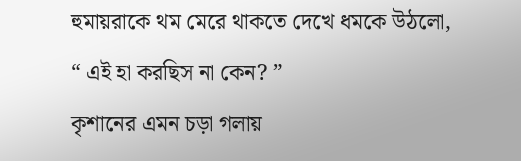হুমায়রাকে থম মেরে থাকতে দেখে ধমকে উঠলো,
“ এই হা করছিস না কেন? ”
কৃশানের এমন চড়া গলায়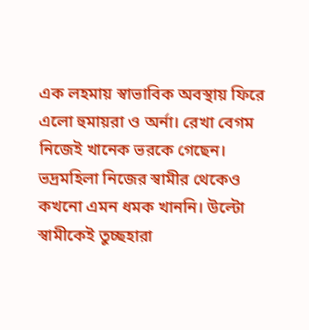এক লহমায় স্বাভাবিক অবস্থায় ফিরে এলো হুমায়রা ও অর্না। রেখা বেগম নিজেই খানেক ভরকে গেছেন। ভদ্রমহিলা নিজের স্বামীর থেকেও কখনো এমন ধমক খাননি। উল্টো স্বামীকেই তুচ্ছহারা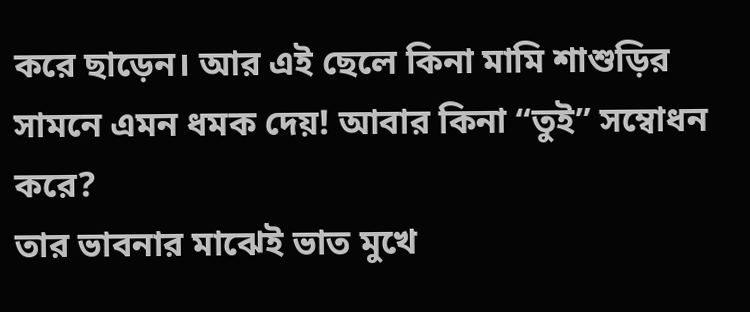করে ছাড়েন। আর এই ছেলে কিনা মামি শাশুড়ির সামনে এমন ধমক দেয়! আবার কিনা “তুই” সম্বোধন করে?
তার ভাবনার মাঝেই ভাত মুখে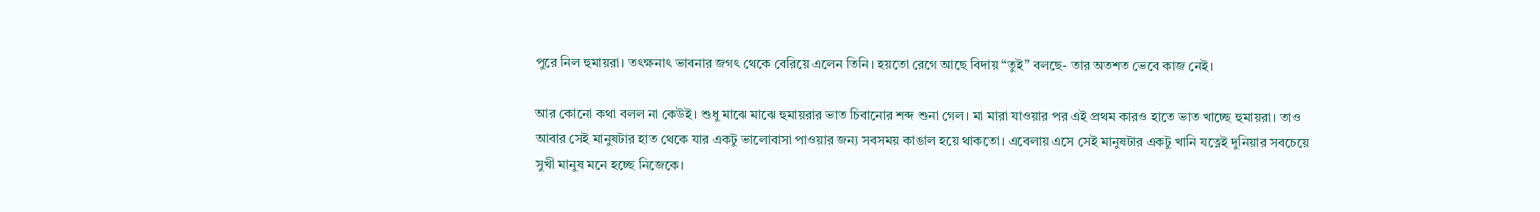পুরে নিল হুমায়রা। তৎক্ষনাৎ ভাবনার জগৎ থেকে বেরিয়ে এলেন তিনি। হয়তো রেগে আছে বিদায় “তুই” বলছে- তার অতশত ভেবে কাজ নেই।

আর কোনো কথা বলল না কেউই। শুধু মাঝে মাঝে হুমায়রার ভাত চিবানোর শব্দ শুনা গেল। মা মারা যাওয়ার পর এই প্রথম কারও হাতে ভাত খাচ্ছে হুমায়রা। তাও আবার সেই মানুষটার হাত থেকে যার একটু ভালোবাসা পাওয়ার জন্য সবসময় কাঙাল হয়ে থাকতো। এবেলায় এসে সেই মানুষটার একটু খানি যত্নেই দুনিয়ার সবচেয়ে সুখী মানুষ মনে হচ্ছে নিজেকে।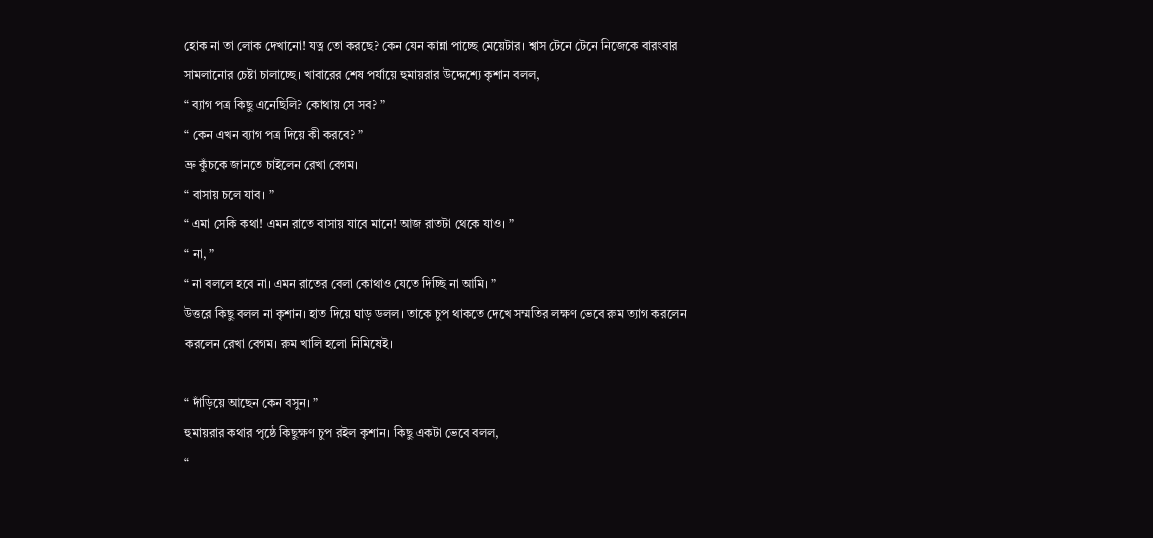হোক না তা লোক দেখানো! যত্ন তো করছে? কেন যেন কান্না পাচ্ছে মেয়েটার। শ্বাস টেনে টেনে নিজেকে বারংবার সামলানোর চেষ্টা চালাচ্ছে। খাবারের শেষ পর্যায়ে হুমায়রার উদ্দেশ্যে কৃশান বলল,
“ ব্যাগ পত্র কিছু এনেছিলি? কোথায় সে সব? ”
“ কেন এখন ব্যাগ পত্র দিয়ে কী করবে? ”
ভ্রু কুঁচকে জানতে চাইলেন রেখা বেগম।
“ বাসায় চলে যাব। ”
“ এমা সেকি কথা! এমন রাতে বাসায় যাবে মানে! আজ রাতটা থেকে যাও। ”
“ না, ”
“ না বললে হবে না। এমন রাতের বেলা কোথাও যেতে দিচ্ছি না আমি। ”
উত্তরে কিছু বলল না কৃশান। হাত দিয়ে ঘাড় ডলল। তাকে চুপ থাকতে দেখে সম্মতির লক্ষণ ভেবে রুম ত্যাগ করলেন করলেন রেখা বেগম। রুম খালি হলো নিমিষেই।

“ দাঁড়িয়ে আছেন কেন বসুন। ”
হুমায়রার কথার পৃষ্ঠে কিছুক্ষণ চুপ রইল কৃশান। কিছু একটা ভেবে বলল,
“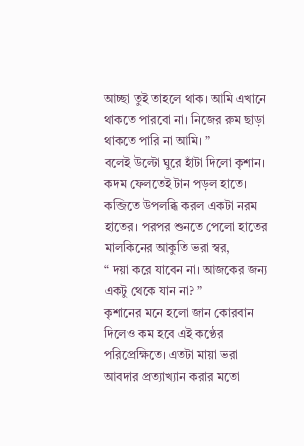আচ্ছা তুই তাহলে থাক। আমি এখানে থাকতে পারবো না। নিজের রুম ছাড়া থাকতে পারি না আমি। ”
বলেই উল্টো ঘুরে হাঁটা দিলো কৃশান। কদম ফেলতেই টান পড়ল হাতে। কব্জিতে উপলব্ধি করল একটা নরম হাতের। পরপর শুনতে পেলো হাতের মালকিনের আকুতি ভরা স্বর,
“ দয়া করে যাবেন না। আজকের জন্য একটু থেকে যান না? ”
কৃশানের মনে হলো জান কোরবান দিলেও কম হবে এই কণ্ঠের পরিপ্রেক্ষিতে। এতটা মায়া ভরা আবদার প্রত্যাখ্যান করার মতো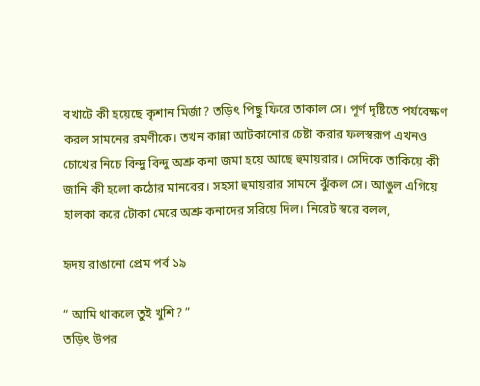বখাটে কী হয়েছে কৃশান মির্জা? তড়িৎ পিছু ফিরে তাকাল সে। পূর্ণ দৃষ্টিতে পর্যবেক্ষণ করল সামনের রমণীকে। তখন কান্না আটকানোর চেষ্টা করার ফলস্বরূপ এখনও চোখের নিচে বিন্দু বিন্দু অশ্রু কনা জমা হয়ে আছে হুমায়রার। সেদিকে তাকিয়ে কী জানি কী হলো কঠোর মানবের। সহসা হুমায়রার সামনে ঝুঁকল সে। আঙুল এগিয়ে হালকা করে টোকা মেরে অশ্রু কনাদের সরিয়ে দিল। নিরেট স্বরে বলল,

হৃদয় রাঙানো প্রেম পর্ব ১৯

“ আমি থাকলে তুই খুশি? ”
তড়িৎ উপর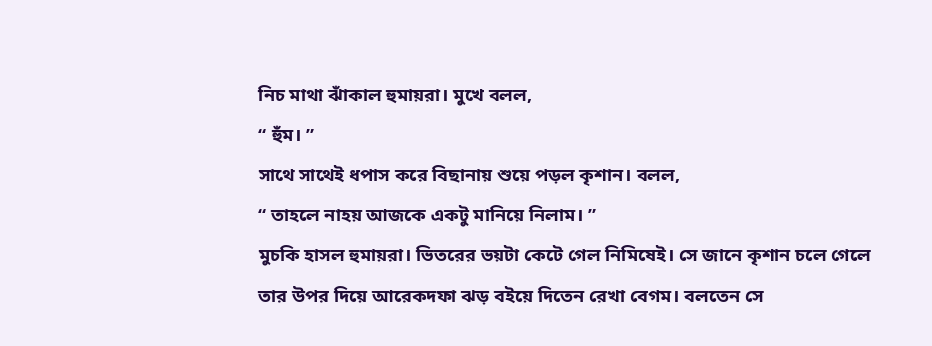নিচ মাথা ঝাঁকাল হুমায়রা। মুখে বলল,
“ হুঁম। ”
সাথে সাথেই ধপাস করে বিছানায় শুয়ে পড়ল কৃশান। বলল,
“ তাহলে নাহয় আজকে একটু মানিয়ে নিলাম। ”
মুচকি হাসল হুমায়রা। ভিতরের ভয়টা কেটে গেল নিমিষেই। সে জানে কৃশান চলে গেলে তার উপর দিয়ে আরেকদফা ঝড় বইয়ে দিতেন রেখা বেগম। বলতেন সে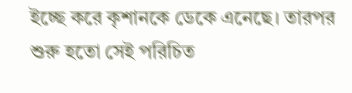ইচ্ছে করে কৃশানকে ডেকে এনেছে। তারপর শুরু হতো সেই পরিচিত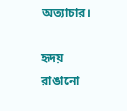অত্যাচার।

হৃদয় রাঙানো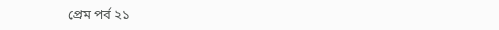প্রেম পর্ব ২১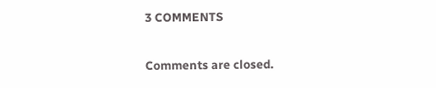3 COMMENTS

Comments are closed.